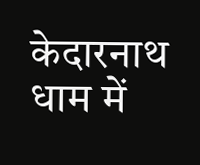केदारनाथ धाम में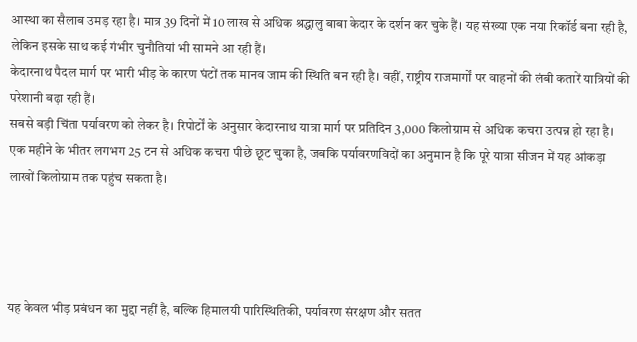आस्था का सैलाब उमड़ रहा है। मात्र 39 दिनों में 10 लाख से अधिक श्रद्धालु बाबा केदार के दर्शन कर चुके हैं। यह संख्या एक नया रिकॉर्ड बना रही है, लेकिन इसके साथ कई गंभीर चुनौतियां भी सामने आ रही हैं।
केदारनाथ पैदल मार्ग पर भारी भीड़ के कारण घंटों तक मानव जाम की स्थिति बन रही है। वहीं, राष्ट्रीय राजमार्गों पर वाहनों की लंबी कतारें यात्रियों की परेशानी बढ़ा रही हैं।
सबसे बड़ी चिंता पर्यावरण को लेकर है। रिपोर्टों के अनुसार केदारनाथ यात्रा मार्ग पर प्रतिदिन 3,000 किलोग्राम से अधिक कचरा उत्पन्न हो रहा है। एक महीने के भीतर लगभग 25 टन से अधिक कचरा पीछे छूट चुका है, जबकि पर्यावरणविदों का अनुमान है कि पूरे यात्रा सीजन में यह आंकड़ा लाखों किलोग्राम तक पहुंच सकता है।




यह केवल भीड़ प्रबंधन का मुद्दा नहीं है, बल्कि हिमालयी पारिस्थितिकी, पर्यावरण संरक्षण और सतत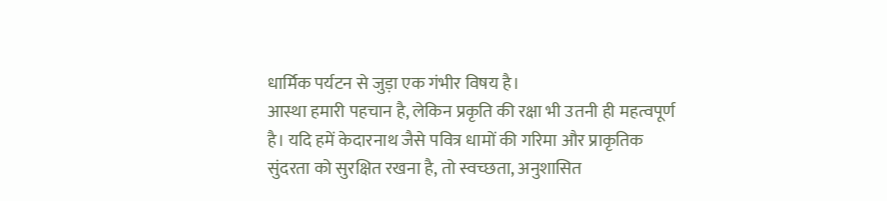धार्मिक पर्यटन से जुड़ा एक गंभीर विषय है।
आस्था हमारी पहचान है, लेकिन प्रकृति की रक्षा भी उतनी ही महत्वपूर्ण है। यदि हमें केदारनाथ जैसे पवित्र धामों की गरिमा और प्राकृतिक सुंदरता को सुरक्षित रखना है, तो स्वच्छता, अनुशासित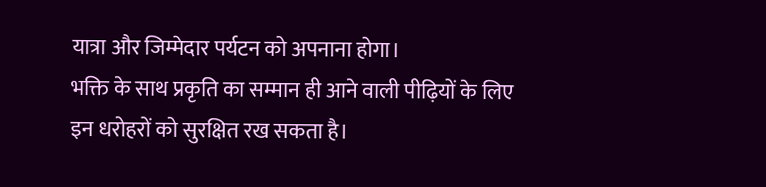यात्रा और जिम्मेदार पर्यटन को अपनाना होगा।
भक्ति के साथ प्रकृति का सम्मान ही आने वाली पीढ़ियों के लिए इन धरोहरों को सुरक्षित रख सकता है।